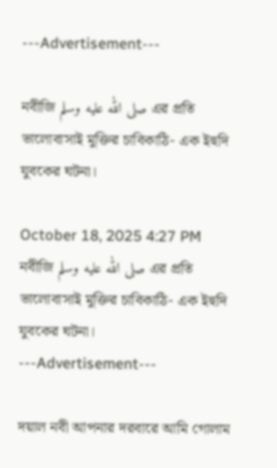---Advertisement---

নবীজি صلى الله عليه وسلم এর প্রতি ভালোবাসাই মুক্তির চাবিকাঠি- এক ইহুদি যুবকের ঘটনা।

October 18, 2025 4:27 PM
নবীজি صلى الله عليه وسلم এর প্রতি ভালোবাসাই মুক্তির চাবিকাঠি- এক ইহুদি যুবকের ঘটনা।
---Advertisement---

দয়াল নবী আপনার দরবারে আমি গোলাম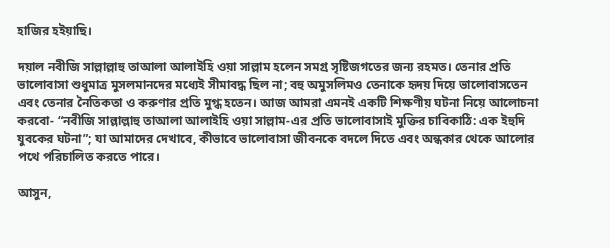হাজির হইয়াছি।

দয়াল নবীজি সাল্লাল্লাহু তাআলা আলাইহি ওয়া সাল্লাম হলেন সমগ্র সৃষ্টিজগতের জন্য রহমত। তেনার প্রতি ভালোবাসা শুধুমাত্র মুসলমানদের মধ্যেই সীমাবদ্ধ ছিল না; বহু অমুসলিমও তেনাকে হৃদয় দিয়ে ভালোবাসতেন এবং তেনার নৈতিকতা ও করুণার প্রতি মুগ্ধ হতেন। আজ আমরা এমনই একটি শিক্ষণীয় ঘটনা নিয়ে আলোচনা করবো- “নবীজি সাল্লাল্লাহু তাআলা আলাইহি ওয়া সাল্লাম-এর প্রতি ভালোবাসাই মুক্তির চাবিকাঠি: এক ইহুদি যুবকের ঘটনা”; যা আমাদের দেখাবে, কীভাবে ভালোবাসা জীবনকে বদলে দিতে এবং অন্ধকার থেকে আলোর পথে পরিচালিত করতে পারে।

আসুন,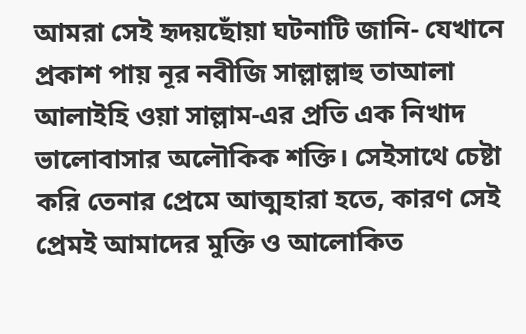আমরা সেই হৃদয়ছোঁয়া ঘটনাটি জানি- যেখানে প্রকাশ পায় নূর নবীজি সাল্লাল্লাহু তাআলা আলাইহি ওয়া সাল্লাম-এর প্রতি এক নিখাদ ভালোবাসার অলৌকিক শক্তি। সেইসাথে চেষ্টা করি তেনার প্রেমে আত্মহারা হতে, কারণ সেই প্রেমই আমাদের মুক্তি ও আলোকিত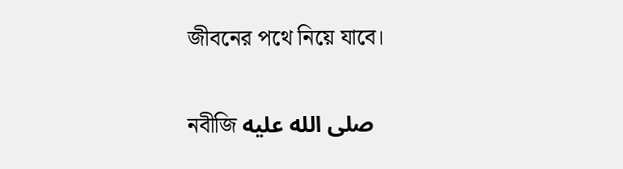জীবনের পথে নিয়ে যাবে।

নবীজি صلى الله عليه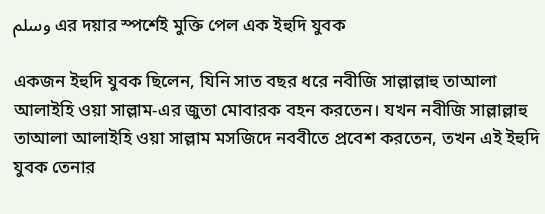وسلم এর দয়ার স্পর্শেই মুক্তি পেল এক ইহুদি যুবক

একজন ইহুদি যুবক ছিলেন, যিনি সাত বছর ধরে নবীজি সাল্লাল্লাহু তাআলা আলাইহি ওয়া সাল্লাম-এর জুতা মোবারক বহন করতেন। যখন নবীজি সাল্লাল্লাহু তাআলা আলাইহি ওয়া সাল্লাম মসজিদে নববীতে প্রবেশ করতেন, তখন এই ইহুদি যুবক তেনার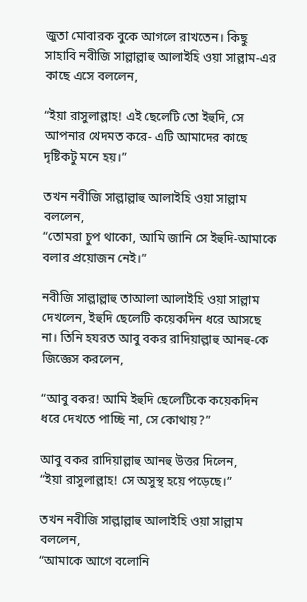জুতা মোবারক বুকে আগলে রাখতেন। কিছু সাহাবি নবীজি সাল্লাল্লাহু আলাইহি ওয়া সাল্লাম-এর কাছে এসে বললেন,

“ইয়া রাসুলাল্লাহ! এই ছেলেটি তো ইহুদি, সে আপনার খেদমত করে- এটি আমাদের কাছে দৃষ্টিকটু মনে হয়।”

তখন নবীজি সাল্লাল্লাহু আলাইহি ওয়া সাল্লাম বললেন,
“তোমরা চুপ থাকো, আমি জানি সে ইহুদি-আমাকে বলার প্রয়োজন নেই।”

নবীজি সাল্লাল্লাহু তাআলা আলাইহি ওয়া সাল্লাম দেখলেন, ইহুদি ছেলেটি কয়েকদিন ধরে আসছে না। তিনি হযরত আবু বকর রাদিয়াল্লাহু আনহু-কে জিজ্ঞেস করলেন,

“আবু বকর! আমি ইহুদি ছেলেটিকে কয়েকদিন ধরে দেখতে পাচ্ছি না, সে কোথায়?”

আবু বকর রাদিয়াল্লাহু আনহু উত্তর দিলেন,
“ইয়া রাসুলাল্লাহ! সে অসুস্থ হয়ে পড়েছে।”

তখন নবীজি সাল্লাল্লাহু আলাইহি ওয়া সাল্লাম বললেন,
“আমাকে আগে বলোনি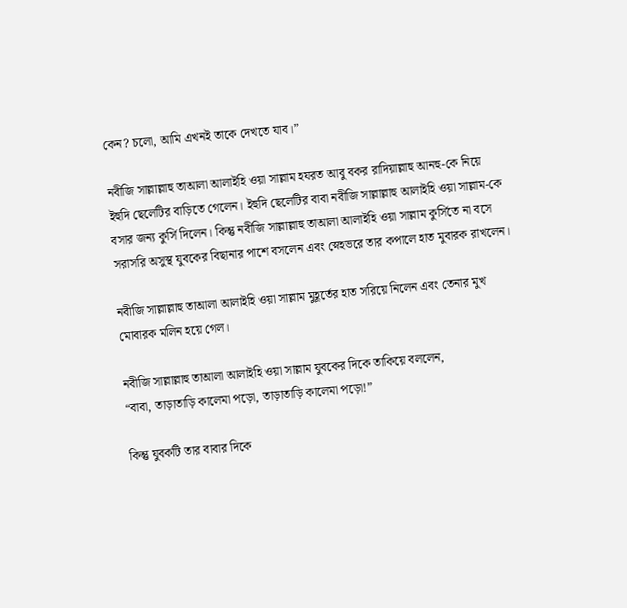কেন? চলো, আমি এখনই তাকে দেখতে যাব।”

নবীজি সাল্লাল্লাহু তাআলা আলাইহি ওয়া সাল্লাম হযরত আবু বকর রাদিয়াল্লাহু আনহু-কে নিয়ে ইহুদি ছেলেটির বাড়িতে গেলেন। ইহুদি ছেলেটির বাবা নবীজি সাল্লাল্লাহু আলাইহি ওয়া সাল্লাম-কে বসার জন্য কুর্সি দিলেন। কিন্তু নবীজি সাল্লাল্লাহু তাআলা আলাইহি ওয়া সাল্লাম কুর্সিতে না বসে সরাসরি অসুস্থ যুবকের বিছানার পাশে বসলেন এবং স্নেহভরে তার কপালে হাত মুবারক রাখলেন।

নবীজি সাল্লাল্লাহু তাআলা আলাইহি ওয়া সাল্লাম মুহূর্তের হাত সরিয়ে নিলেন এবং তেনার মুখ মোবারক মলিন হয়ে গেল।

নবীজি সাল্লাল্লাহু তাআলা আলাইহি ওয়া সাল্লাম যুবকের দিকে তাকিয়ে বললেন,
“বাবা, তাড়াতাড়ি কালেমা পড়ো, তাড়াতাড়ি কালেমা পড়ো!”

কিন্তু যুবকটি তার বাবার দিকে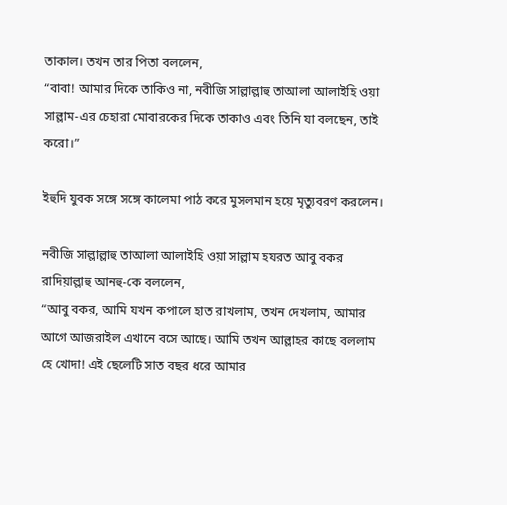তাকাল। তখন তার পিতা বললেন,
“বাবা! আমার দিকে তাকিও না, নবীজি সাল্লাল্লাহু তাআলা আলাইহি ওয়া সাল্লাম-এর চেহারা মোবারকের দিকে তাকাও এবং তিনি যা বলছেন, তাই করো।”

ইহুদি যুবক সঙ্গে সঙ্গে কালেমা পাঠ করে মুসলমান হয়ে মৃত্যুবরণ করলেন।

নবীজি সাল্লাল্লাহু তাআলা আলাইহি ওয়া সাল্লাম হযরত আবু বকর রাদিয়াল্লাহু আনহু-কে বললেন,
“আবু বকর, আমি যখন কপালে হাত রাখলাম, তখন দেখলাম, আমার আগে আজরাইল এখানে বসে আছে। আমি তখন আল্লাহর কাছে বললাম হে খোদা! এই ছেলেটি সাত বছর ধরে আমার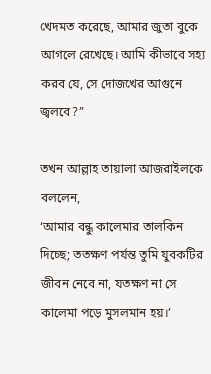খেদমত করেছে, আমার জুতা বুকে আগলে রেখেছে। আমি কীভাবে সহ্য করব যে, সে দোজখের আগুনে জ্বলবে?”

তখন আল্লাহ তায়ালা আজরাইলকে বললেন,
‘আমার বন্ধু কালেমার তালকিন দিচ্ছে; ততক্ষণ পর্যন্ত তুমি যুবকটির জীবন নেবে না, যতক্ষণ না সে কালেমা পড়ে মুসলমান হয়।’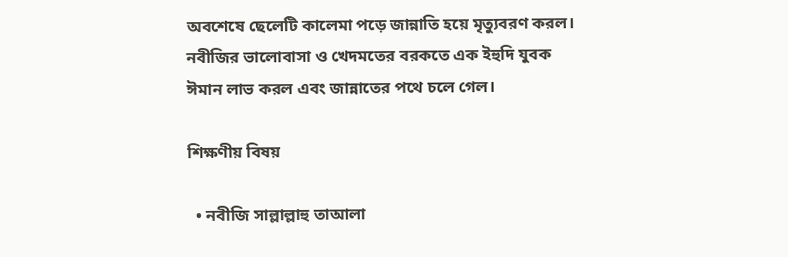অবশেষে ছেলেটি কালেমা পড়ে জান্নাতি হয়ে মৃত্যুবরণ করল। নবীজির ভালোবাসা ও খেদমতের বরকতে এক ইহুদি যুবক ঈমান লাভ করল এবং জান্নাতের পথে চলে গেল।

শিক্ষণীয় বিষয়

  • নবীজি সাল্লাল্লাহু তাআলা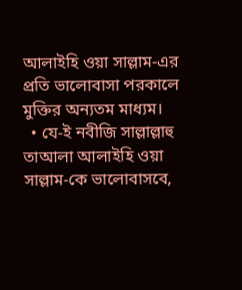আলাইহি ওয়া সাল্লাম-এর প্রতি ভালোবাসা পরকালে মুক্তির অন্যতম মাধ্যম।
  • যে-ই নবীজি সাল্লাল্লাহু তাআলা আলাইহি ওয়া সাল্লাম-কে ভালোবাসবে,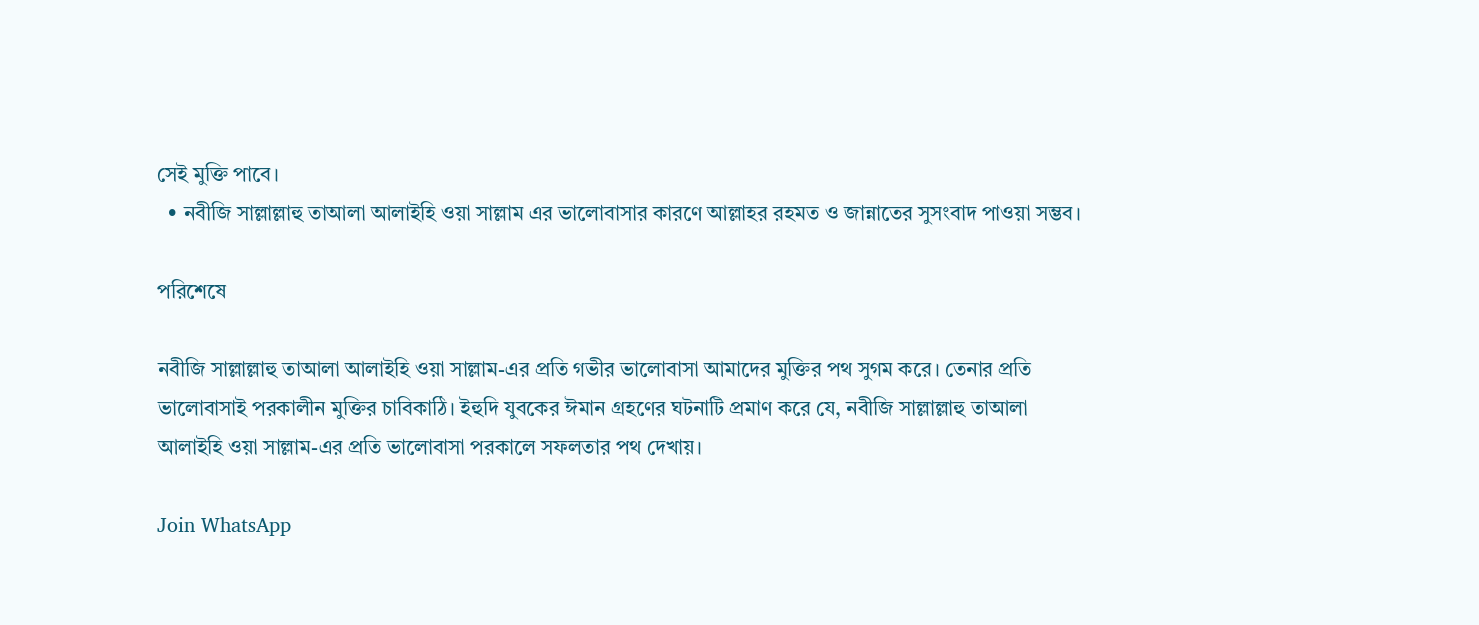সেই মুক্তি পাবে।
  • নবীজি সাল্লাল্লাহু তাআলা আলাইহি ওয়া সাল্লাম এর ভালোবাসার কারণে আল্লাহর রহমত ও জান্নাতের সুসংবাদ পাওয়া সম্ভব।

পরিশেষে

নবীজি সাল্লাল্লাহু তাআলা আলাইহি ওয়া সাল্লাম-এর প্রতি গভীর ভালোবাসা আমাদের মুক্তির পথ সুগম করে। তেনার প্রতি ভালোবাসাই পরকালীন মুক্তির চাবিকাঠি। ইহুদি যুবকের ঈমান গ্রহণের ঘটনাটি প্রমাণ করে যে, নবীজি সাল্লাল্লাহু তাআলা আলাইহি ওয়া সাল্লাম-এর প্রতি ভালোবাসা পরকালে সফলতার পথ দেখায়।

Join WhatsApp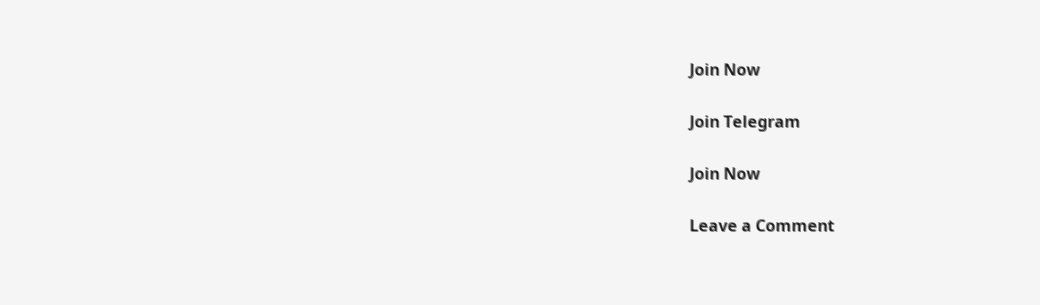Join Now

Join Telegram

Join Now

Leave a Comment